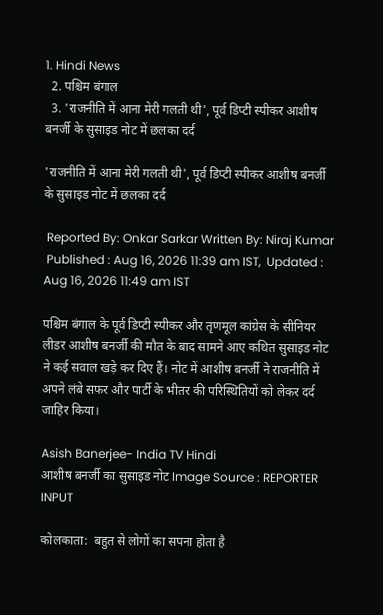1. Hindi News
  2. पश्चिम बंगाल
  3. 'राजनीति में आना मेरी गलती थी', पूर्व डिप्टी स्पीकर आशीष बनर्जी के सुसाइड नोट में छलका दर्द

'राजनीति में आना मेरी गलती थी', पूर्व डिप्टी स्पीकर आशीष बनर्जी के सुसाइड नोट में छलका दर्द

 Reported By: Onkar Sarkar Written By: Niraj Kumar
 Published : Aug 16, 2026 11:39 am IST,  Updated : Aug 16, 2026 11:49 am IST

पश्चिम बंगाल के पूर्व डिप्टी स्पीकर और तृणमूल कांग्रेस के सीनियर लीडर आशीष बनर्जी की मौत के बाद सामने आए कथित सुसाइड नोट ने कई सवाल खड़े कर दिए हैं। नोट में आशीष बनर्जी ने राजनीति में अपने लंबे सफर और पार्टी के भीतर की परिस्थितियों को लेकर दर्द जाहिर किया।

Asish Banerjee- India TV Hindi
आशीष बनर्जी का सुसाइड नोट Image Source : REPORTER INPUT

कोलकाता:  बहुत से लोगों का सपना होता है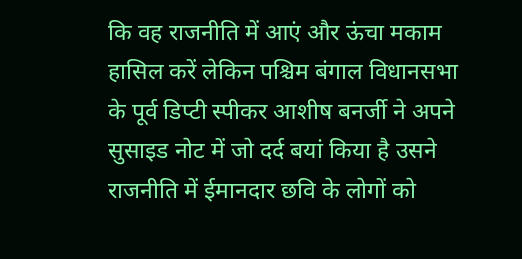कि वह राजनीति में आएं और ऊंचा मकाम हासिल करें लेकिन पश्चिम बंगाल विधानसभा के पूर्व डिप्टी स्पीकर आशीष बनर्जी ने अपने सुसाइड नोट में जो दर्द बयां किया है उसने राजनीति में ईमानदार छवि के लोगों को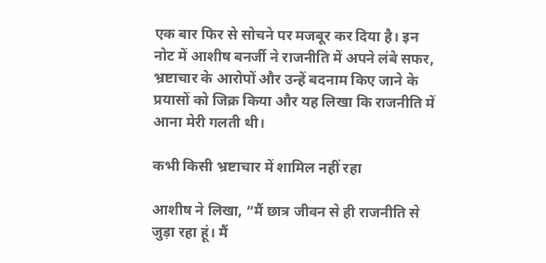एक बार फिर से सोचने पर मजबूर कर दिया है। इन नोट में आशीष बनर्जी ने राजनीति में अपने लंबे सफर, भ्रष्टाचार के आरोपों और उन्हें बदनाम किए जाने के प्रयासों को जिक्र किया और यह लिखा कि राजनीति में आना मेरी गलती थी।

कभी किसी भ्रष्टाचार में शामिल नहीं रहा

आशीष ने लिखा, “मैं छात्र जीवन से ही राजनीति से जुड़ा रहा हूं। मैं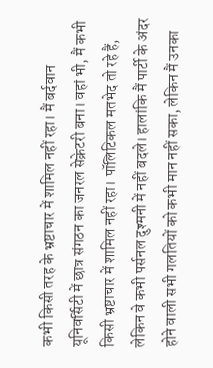कभी किसी तरह के भ्रष्टाचार में शामिल नहीं रहा। मैं बर्दवान यूनिवर्सिटी में छात्र संगठन का जनरल सेक्रेटरी बना। वहां भी, मैं कभी किसी भ्रष्टाचार में शामिल नहीं रहा। पॉलिटिकल मतभेद तो रहे हैं, लेकिन वे कभी पर्सनल दुश्मनी में नहीं बदले। हालांकि मैं पार्टी के अंदर होने वाली सभी गलतियों को कभी मान नहीं सका, लेकिन मैं उनका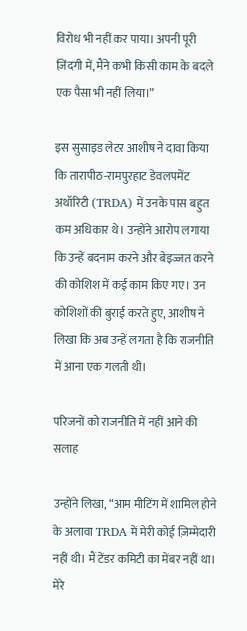विरोध भी नहीं कर पाया। अपनी पूरी ज़िंदगी में, मैंने कभी किसी काम के बदले एक पैसा भी नहीं लिया।”

इस सुसाइड लेटर आशीष ने दावा किया कि तारापीठ-रामपुरहाट डेवलपमेंट अथॉरिटी (TRDA) में उनके पास बहुत कम अधिकार थे। उन्होंने आरोप लगाया कि उन्हें बदनाम करने और बेइज्जत करने की कोशिश में कई काम किए गए। उन कोशिशों की बुराई करते हुए, आशीष ने लिखा कि अब उन्हें लगता है कि राजनीति में आना एक गलती थी।

परिजनों को राजनीति में नहीं आने की सलाह

उन्होंने लिखा, “आम मीटिंग में शामिल होने के अलावा TRDA में मेरी कोई ज़िम्मेदारी नहीं थी। मैं टेंडर कमिटी का मेंबर नहीं था। मेरे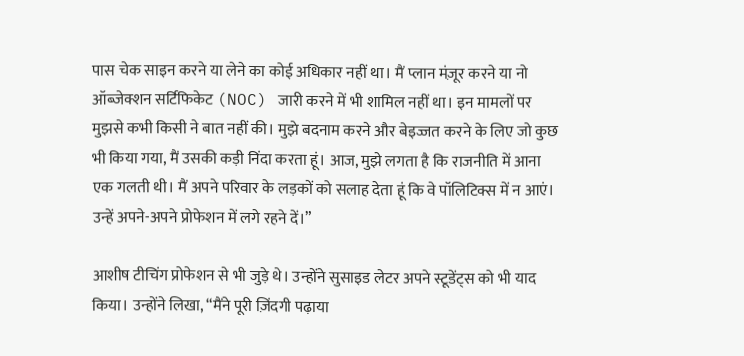पास चेक साइन करने या लेने का कोई अधिकार नहीं था। मैं प्लान मंज़ूर करने या नो ऑब्जेक्शन सर्टिफिकेट (NOC) जारी करने में भी शामिल नहीं था। इन मामलों पर मुझसे कभी किसी ने बात नहीं की। मुझे बदनाम करने और बेइज्जत करने के लिए जो कुछ भी किया गया, मैं उसकी कड़ी निंदा करता हूं। आज, मुझे लगता है कि राजनीति में आना एक गलती थी। मैं अपने परिवार के लड़कों को सलाह देता हूं कि वे पॉलिटिक्स में न आएं। उन्हें अपने-अपने प्रोफेशन में लगे रहने दें।”

आशीष टीचिंग प्रोफेशन से भी जुड़े थे। उन्होंने सुसाइड लेटर अपने स्टूडेंट्स को भी याद किया। उन्होंने लिखा, “मैंने पूरी ज़िंदगी पढ़ाया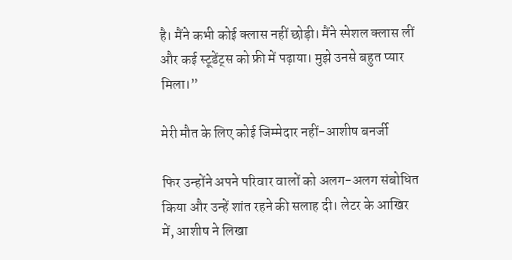है। मैंने कभी कोई क्लास नहीं छोड़ी। मैंने स्पेशल क्लास लीं और कई स्टूडेंट्स को फ्री में पढ़ाया। मुझे उनसे बहुत प्यार मिला।”

मेरी मौत के लिए कोई जिम्मेदार नहीं-आशीष बनर्जी

फिर उन्होंने अपने परिवार वालों को अलग-अलग संबोधित किया और उन्हें शांत रहने की सलाह दी। लेटर के आखिर में, आशीष ने लिखा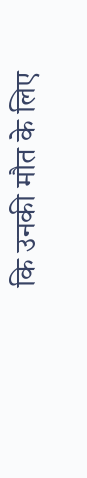कि उनकी मौत के लिए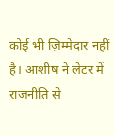कोई भी ज़िम्मेदार नहीं है। आशीष ने लेटर में राजनीति से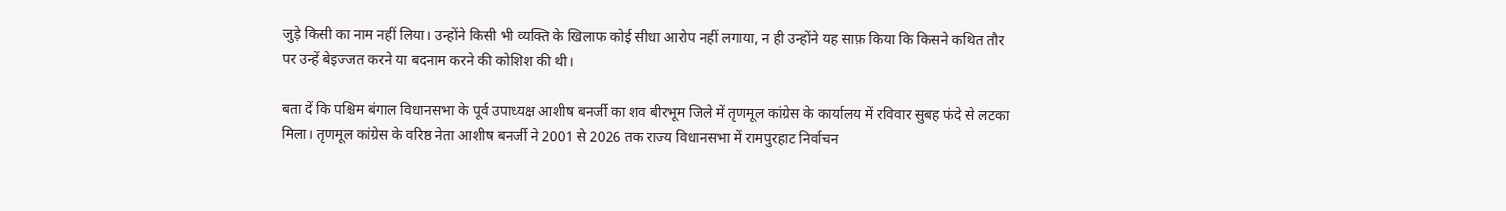जुड़े किसी का नाम नहीं लिया। उन्होंने किसी भी व्यक्ति के खिलाफ कोई सीधा आरोप नहीं लगाया, न ही उन्होंने यह साफ़ किया कि किसने कथित तौर पर उन्हें बेइज्जत करने या बदनाम करने की कोशिश की थी।

बता दें कि पश्चिम बंगाल विधानसभा के पूर्व उपाध्यक्ष आशीष बनर्जी का शव बीरभूम जिले में तृणमूल कांग्रेस के कार्यालय में रविवार सुबह फंदे से लटका मिला। तृणमूल कांग्रेस के वरिष्ठ नेता आशीष बनर्जी ने 2001 से 2026 तक राज्य विधानसभा में रामपुरहाट निर्वाचन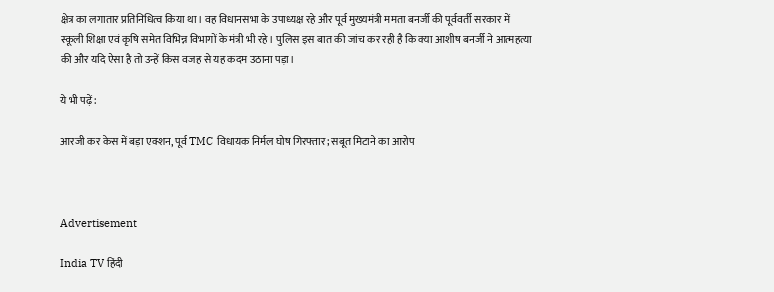क्षेत्र का लगातार प्रतिनिधित्व किया था। वह विधानसभा के उपाध्यक्ष रहे और पूर्व मुख्यमंत्री ममता बनर्जी की पूर्ववर्ती सरकार में स्कूली शिक्षा एवं कृषि समेत विभिन्न विभागों के मंत्री भी रहे। पुलिस इस बात की जांच कर रही है कि क्या आशीष बनर्जी ने आत्महत्या की और यदि ऐसा है तो उन्हें किस वजह से यह कदम उठाना पड़ा।

ये भी पढ़ें:

आरजी कर केस में बड़ा एक्शन, पूर्व TMC विधायक निर्मल घोष गिरफ्तार; सबूत मिटाने का आरोप



Advertisement

India TV हिंदी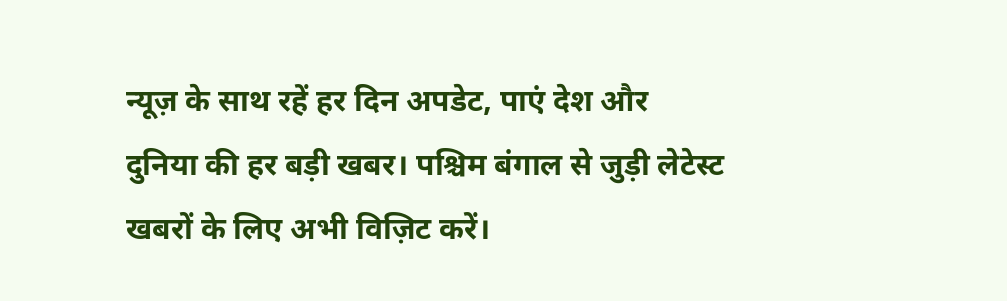न्यूज़ के साथ रहें हर दिन अपडेट, पाएं देश और दुनिया की हर बड़ी खबर। पश्चिम बंगाल से जुड़ी लेटेस्ट खबरों के लिए अभी विज़िट करें।